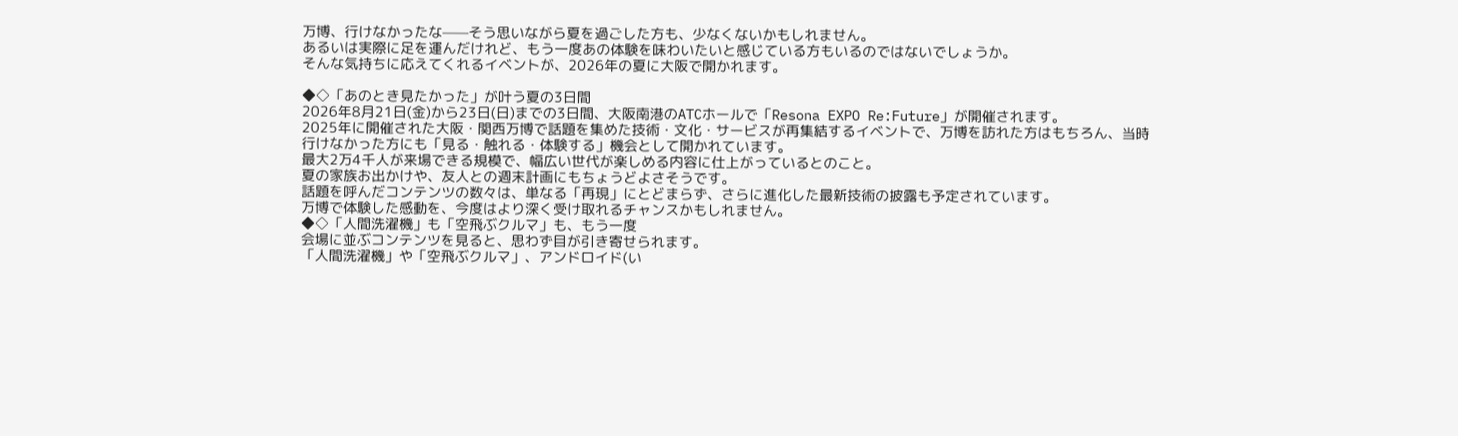万博、行けなかったな——そう思いながら夏を過ごした方も、少なくないかもしれません。
あるいは実際に足を運んだけれど、もう一度あの体験を味わいたいと感じている方もいるのではないでしょうか。
そんな気持ちに応えてくれるイベントが、2026年の夏に大阪で開かれます。

◆◇「あのとき見たかった」が叶う夏の3日間
2026年8月21日(金)から23日(日)までの3日間、大阪南港のATCホールで「Resona EXPO Re:Future」が開催されます。
2025年に開催された大阪・関西万博で話題を集めた技術・文化・サービスが再集結するイベントで、万博を訪れた方はもちろん、当時行けなかった方にも「見る・触れる・体験する」機会として開かれています。
最大2万4千人が来場できる規模で、幅広い世代が楽しめる内容に仕上がっているとのこと。
夏の家族お出かけや、友人との週末計画にもちょうどよさそうです。
話題を呼んだコンテンツの数々は、単なる「再現」にとどまらず、さらに進化した最新技術の披露も予定されています。
万博で体験した感動を、今度はより深く受け取れるチャンスかもしれません。
◆◇「人間洗濯機」も「空飛ぶクルマ」も、もう一度
会場に並ぶコンテンツを見ると、思わず目が引き寄せられます。
「人間洗濯機」や「空飛ぶクルマ」、アンドロイド(い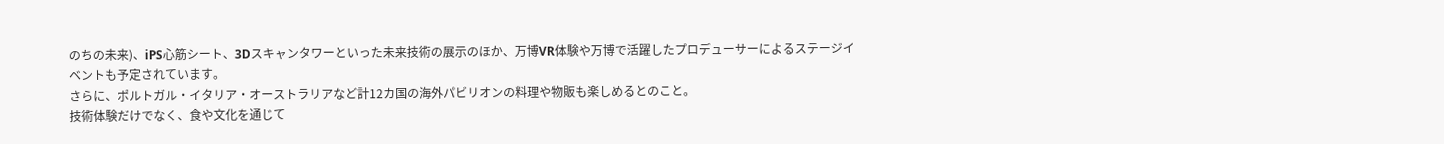のちの未来)、iPS心筋シート、3Dスキャンタワーといった未来技術の展示のほか、万博VR体験や万博で活躍したプロデューサーによるステージイベントも予定されています。
さらに、ポルトガル・イタリア・オーストラリアなど計12カ国の海外パビリオンの料理や物販も楽しめるとのこと。
技術体験だけでなく、食や文化を通じて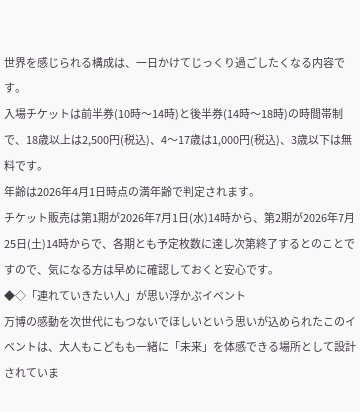世界を感じられる構成は、一日かけてじっくり過ごしたくなる内容です。
入場チケットは前半券(10時〜14時)と後半券(14時〜18時)の時間帯制で、18歳以上は2,500円(税込)、4〜17歳は1,000円(税込)、3歳以下は無料です。
年齢は2026年4月1日時点の満年齢で判定されます。
チケット販売は第1期が2026年7月1日(水)14時から、第2期が2026年7月25日(土)14時からで、各期とも予定枚数に達し次第終了するとのことですので、気になる方は早めに確認しておくと安心です。
◆◇「連れていきたい人」が思い浮かぶイベント
万博の感動を次世代にもつないでほしいという思いが込められたこのイベントは、大人もこどもも一緒に「未来」を体感できる場所として設計されていま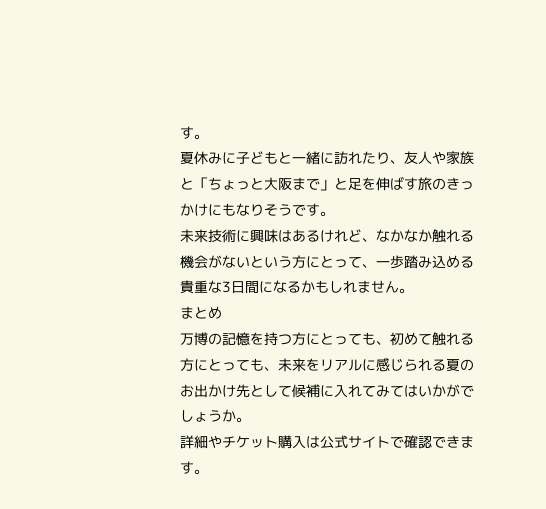す。
夏休みに子どもと一緒に訪れたり、友人や家族と「ちょっと大阪まで」と足を伸ばす旅のきっかけにもなりそうです。
未来技術に興味はあるけれど、なかなか触れる機会がないという方にとって、一歩踏み込める貴重な3日間になるかもしれません。
まとめ
万博の記憶を持つ方にとっても、初めて触れる方にとっても、未来をリアルに感じられる夏のお出かけ先として候補に入れてみてはいかがでしょうか。
詳細やチケット購入は公式サイトで確認できます。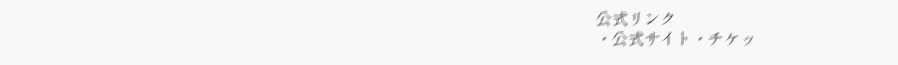公式リンク
・公式サイト・チケッ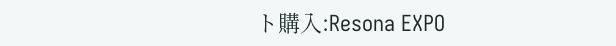ト購入:Resona EXPO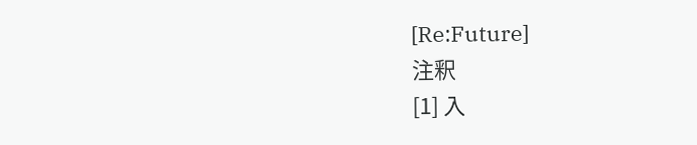[Re:Future]
注釈
[1] 入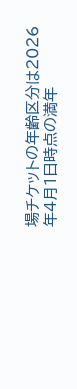場チケットの年齢区分は2026年4月1日時点の満年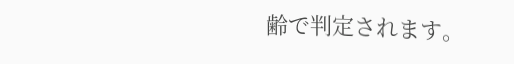齢で判定されます。